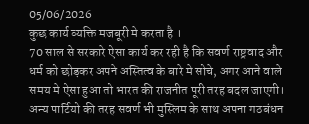05/06/2026
कुछ कार्य व्यक्ति मजबूरी मे करता है ।
70 साल से सरकारे ऐसा कार्य कर रही है कि सवर्ण राष्ट्रवाद और धर्म को छोड़कर अपने अस्तित्व के बारे मे सोचे, अगर आने वाले समय मे ऐसा हुआ तो भारत की राजनीत पूरी तरह बदल जाएगी।
अन्य पार्टियो की तरह सवर्ण भी मुस्लिम के साथ अपना गठबंधन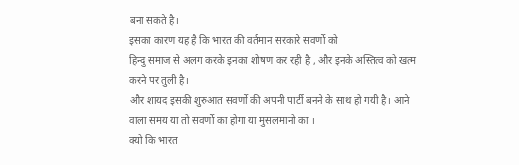बना सकते है।
इसका कारण यह है कि भारत की वर्तमान सरकारे सवर्णो को
हिन्दु समाज से अलग करके इनका शोषण कर रही है , और इनके अस्तित्व को खत्म करने पर तुली है।
और शायद इसकी शुरुआत सवर्णो की अपनी पार्टी बनने के साथ हो गयी है। आने वाला समय या तो सवर्णो का होगा या मुसलमानो का ।
क्यो कि भारत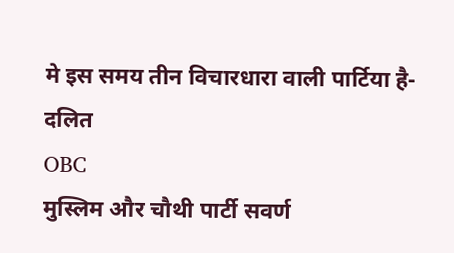मे इस समय तीन विचारधारा वाली पार्टिया है-
दलित
OBC
मुस्लिम और चौथी पार्टी सवर्ण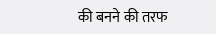की बनने की तरफ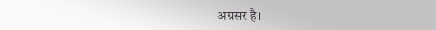अग्रसर है।